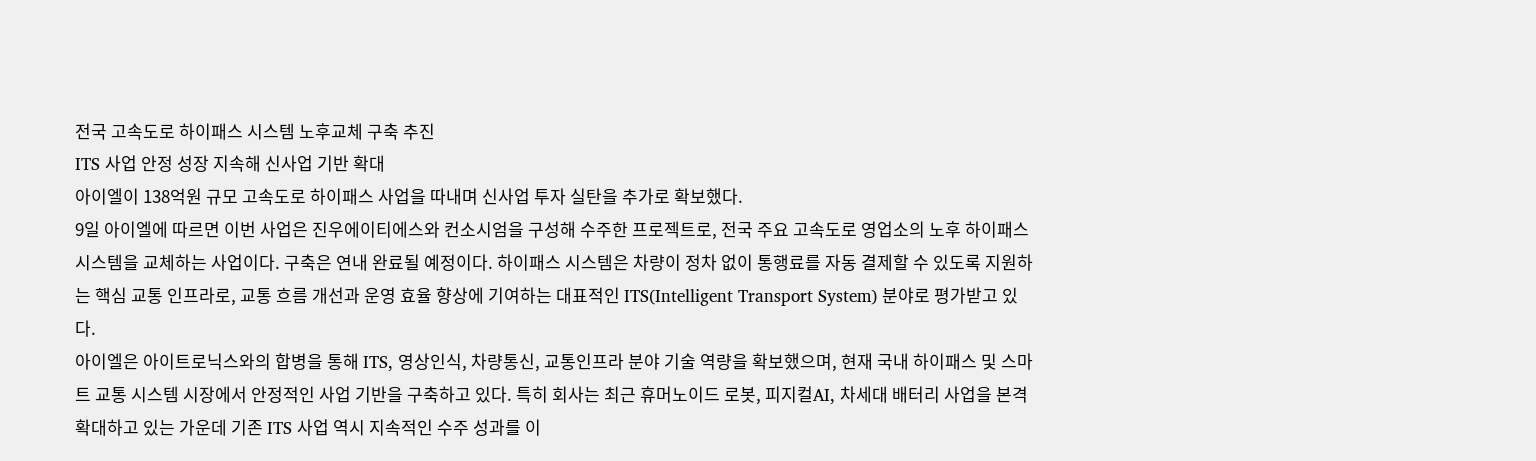전국 고속도로 하이패스 시스템 노후교체 구축 추진
ITS 사업 안정 성장 지속해 신사업 기반 확대
아이엘이 138억원 규모 고속도로 하이패스 사업을 따내며 신사업 투자 실탄을 추가로 확보했다.
9일 아이엘에 따르면 이번 사업은 진우에이티에스와 컨소시엄을 구성해 수주한 프로젝트로, 전국 주요 고속도로 영업소의 노후 하이패스 시스템을 교체하는 사업이다. 구축은 연내 완료될 예정이다. 하이패스 시스템은 차량이 정차 없이 통행료를 자동 결제할 수 있도록 지원하는 핵심 교통 인프라로, 교통 흐름 개선과 운영 효율 향상에 기여하는 대표적인 ITS(Intelligent Transport System) 분야로 평가받고 있다.
아이엘은 아이트로닉스와의 합병을 통해 ITS, 영상인식, 차량통신, 교통인프라 분야 기술 역량을 확보했으며, 현재 국내 하이패스 및 스마트 교통 시스템 시장에서 안정적인 사업 기반을 구축하고 있다. 특히 회사는 최근 휴머노이드 로봇, 피지컬AI, 차세대 배터리 사업을 본격 확대하고 있는 가운데 기존 ITS 사업 역시 지속적인 수주 성과를 이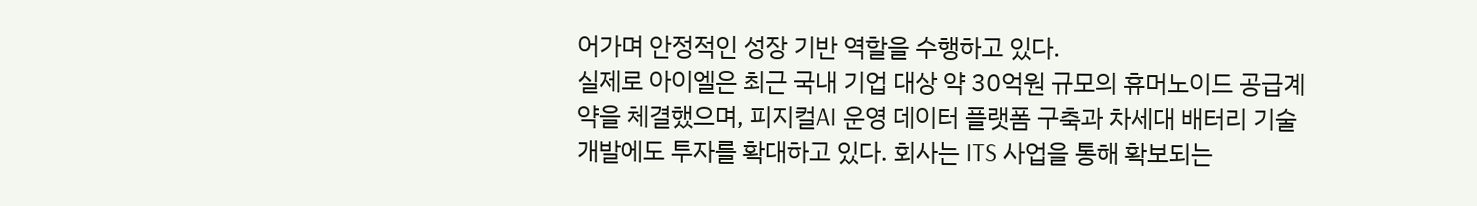어가며 안정적인 성장 기반 역할을 수행하고 있다.
실제로 아이엘은 최근 국내 기업 대상 약 30억원 규모의 휴머노이드 공급계약을 체결했으며, 피지컬AI 운영 데이터 플랫폼 구축과 차세대 배터리 기술 개발에도 투자를 확대하고 있다. 회사는 ITS 사업을 통해 확보되는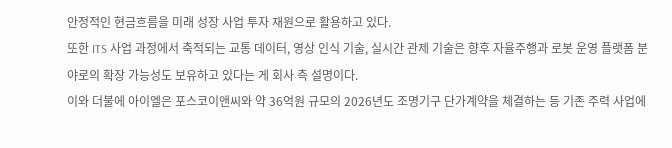안정적인 현금흐름을 미래 성장 사업 투자 재원으로 활용하고 있다.
또한 ITS 사업 과정에서 축적되는 교통 데이터, 영상 인식 기술, 실시간 관제 기술은 향후 자율주행과 로봇 운영 플랫폼 분야로의 확장 가능성도 보유하고 있다는 게 회사 측 설명이다.
이와 더불에 아이엘은 포스코이앤씨와 약 36억원 규모의 2026년도 조명기구 단가계약을 체결하는 등 기존 주력 사업에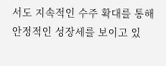서도 지속적인 수주 확대를 통해 안정적인 성장세를 보이고 있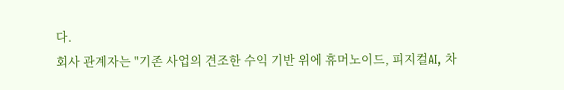다.
회사 관계자는 "기존 사업의 견조한 수익 기반 위에 휴머노이드, 피지컬AI, 차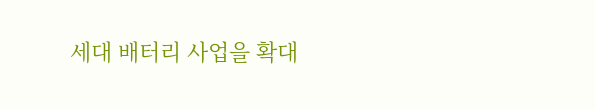세대 배터리 사업을 확대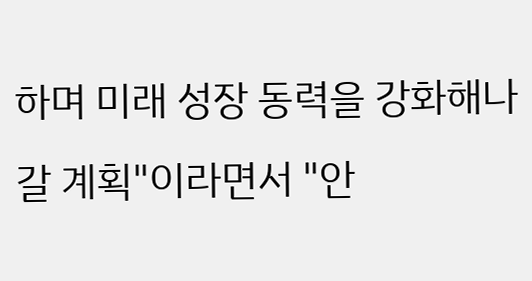하며 미래 성장 동력을 강화해나갈 계획"이라면서 "안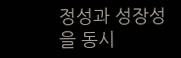정성과 성장성을 동시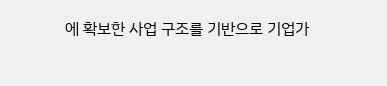에 확보한 사업 구조를 기반으로 기업가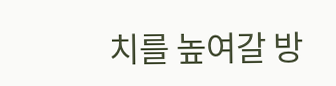치를 높여갈 방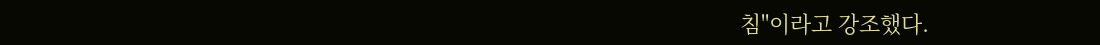침"이라고 강조했다.